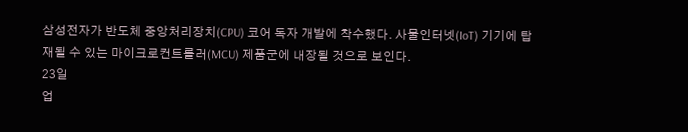삼성전자가 반도체 중앙처리장치(CPU) 코어 독자 개발에 착수했다. 사물인터넷(IoT) 기기에 탑재될 수 있는 마이크로컨트롤러(MCU) 제품군에 내장될 것으로 보인다.
23일
업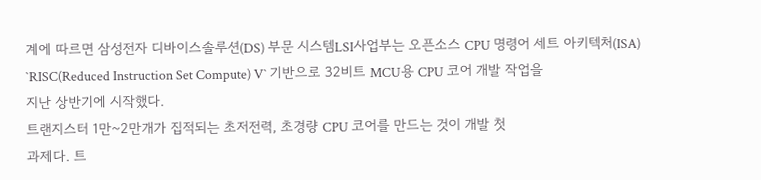계에 따르면 삼성전자 디바이스솔루션(DS) 부문 시스템LSI사업부는 오픈소스 CPU 명령어 세트 아키텍처(ISA)
`RISC(Reduced Instruction Set Compute) V` 기반으로 32비트 MCU용 CPU 코어 개발 작업을
지난 상반기에 시작했다.
트랜지스터 1만~2만개가 집적되는 초저전력, 초경량 CPU 코어를 만드는 것이 개발 첫
과제다. 트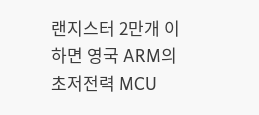랜지스터 2만개 이하면 영국 ARM의 초저전력 MCU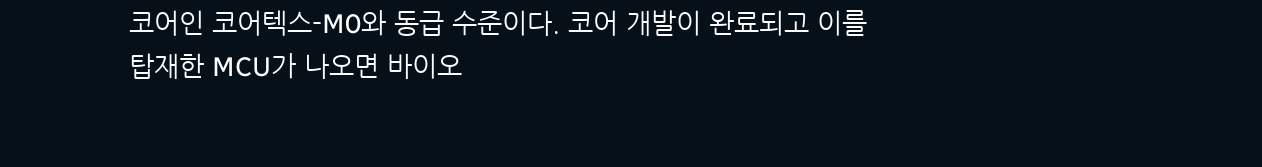코어인 코어텍스-M0와 동급 수준이다. 코어 개발이 완료되고 이를
탑재한 MCU가 나오면 바이오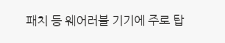패치 등 웨어러블 기기에 주로 탑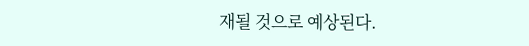재될 것으로 예상된다.